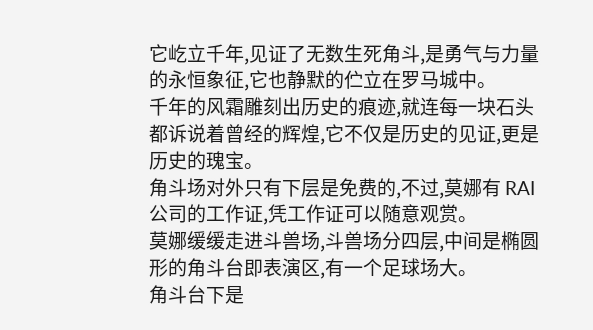它屹立千年,见证了无数生死角斗,是勇气与力量的永恒象征,它也静默的伫立在罗马城中。
千年的风霜雕刻出历史的痕迹,就连每一块石头都诉说着曾经的辉煌,它不仅是历史的见证,更是历史的瑰宝。
角斗场对外只有下层是免费的,不过,莫娜有 RAI公司的工作证,凭工作证可以随意观赏。
莫娜缓缓走进斗兽场,斗兽场分四层,中间是椭圆形的角斗台即表演区,有一个足球场大。
角斗台下是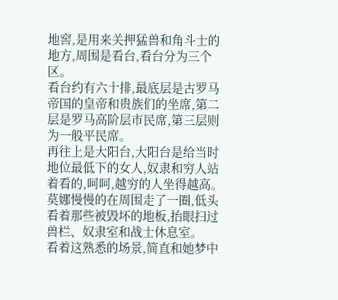地窖,是用来关押猛兽和角斗士的地方,周围是看台,看台分为三个区。
看台约有六十排,最底层是古罗马帝国的皇帝和贵族们的坐席,第二层是罗马高阶层市民席,第三层则为一般平民席。
再往上是大阳台,大阳台是给当时地位最低下的女人,奴隶和穷人站着看的,呵呵,越穷的人坐得越高。
莫娜慢慢的在周围走了一圈,低头看着那些被毁坏的地板,抬眼扫过兽栏、奴隶室和战士休息室。
看着这熟悉的场景,简直和她梦中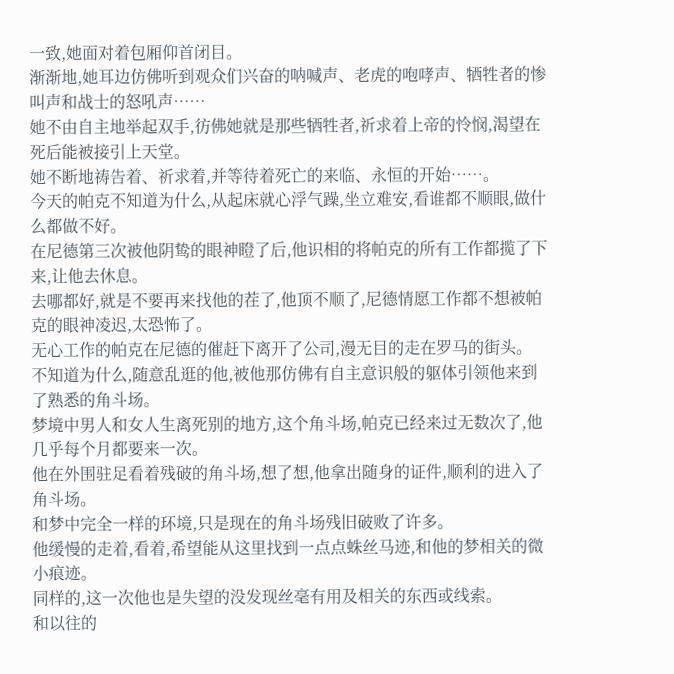一致,她面对着包厢仰首闭目。
渐渐地,她耳边仿佛听到观众们兴奋的呐喊声、老虎的咆哮声、牺牲者的惨叫声和战士的怒吼声……
她不由自主地举起双手,彷佛她就是那些牺牲者,祈求着上帝的怜悯,渴望在死后能被接引上天堂。
她不断地祷告着、祈求着,并等待着死亡的来临、永恒的开始……。
今天的帕克不知道为什么,从起床就心浮气躁,坐立难安,看谁都不顺眼,做什么都做不好。
在尼德第三次被他阴鸷的眼神瞪了后,他识相的将帕克的所有工作都揽了下来,让他去休息。
去哪都好,就是不要再来找他的茬了,他顶不顺了,尼德情愿工作都不想被帕克的眼神凌迟,太恐怖了。
无心工作的帕克在尼德的催赶下离开了公司,漫无目的走在罗马的街头。
不知道为什么,随意乱逛的他,被他那仿佛有自主意识般的躯体引领他来到了熟悉的角斗场。
梦境中男人和女人生离死别的地方,这个角斗场,帕克已经来过无数次了,他几乎每个月都要来一次。
他在外围驻足看着残破的角斗场,想了想,他拿出随身的证件,顺利的进入了角斗场。
和梦中完全一样的环境,只是现在的角斗场残旧破败了许多。
他缓慢的走着,看着,希望能从这里找到一点点蛛丝马迹,和他的梦相关的微小痕迹。
同样的,这一次他也是失望的没发现丝毫有用及相关的东西或线索。
和以往的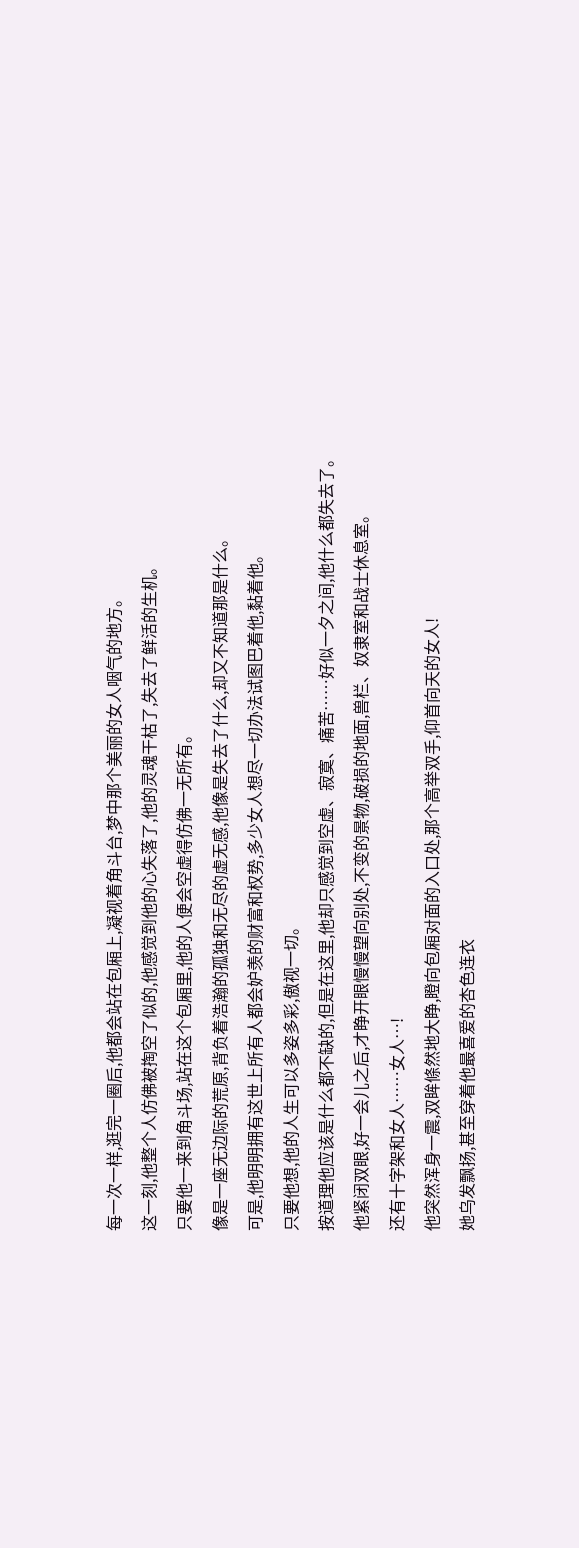每一次一样,逛完一圈后,他都会站在包厢上,凝视着角斗台,梦中那个美丽的女人咽气的地方。
这一刻,他整个人仿佛被掏空了似的,他感觉到他的心失落了,他的灵魂干枯了,失去了鲜活的生机。
只要他一来到角斗场,站在这个包厢里,他的人便会空虚得仿佛一无所有。
像是一座无边际的荒原,背负着浩瀚的孤独和无尽的虚无感,他像是失去了什么,却又不知道那是什么。
可是,他明明拥有这世上所有人都会妒羡的财富和权势,多少女人想尽一切办法试图巴着他,黏着他。
只要他想,他的人生可以多姿多彩,傲视一切。
按道理他应该是什么都不缺的,但是在这里,他却只感觉到空虚、寂寞、痛苦……好似一夕之间,他什么都失去了。
他紧闭双眼,好一会儿之后,才睁开眼慢慢望向别处,不变的景物,破损的地面,兽栏、奴隶室和战士休息室。
还有十字架和女人……女人…!
他突然浑身一震,双眸條然地大睁,瞪向包厢对面的入口处,那个高举双手,仰首向天的女人!
她乌发飘扬,甚至穿着他最喜爱的杏色连衣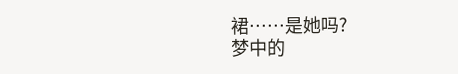裙……是她吗?
梦中的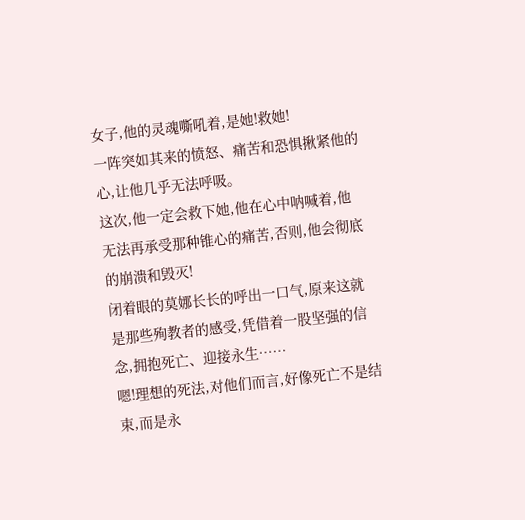女子,他的灵魂嘶吼着,是她!救她!
一阵突如其来的愤怒、痛苦和恐惧揪紧他的心,让他几乎无法呼吸。
这次,他一定会救下她,他在心中呐喊着,他无法再承受那种锥心的痛苦,否则,他会彻底的崩溃和毁灭!
闭着眼的莫娜长长的呼出一口气,原来这就是那些殉教者的感受,凭借着一股坚强的信念,拥抱死亡、迎接永生……
嗯!理想的死法,对他们而言,好像死亡不是结束,而是永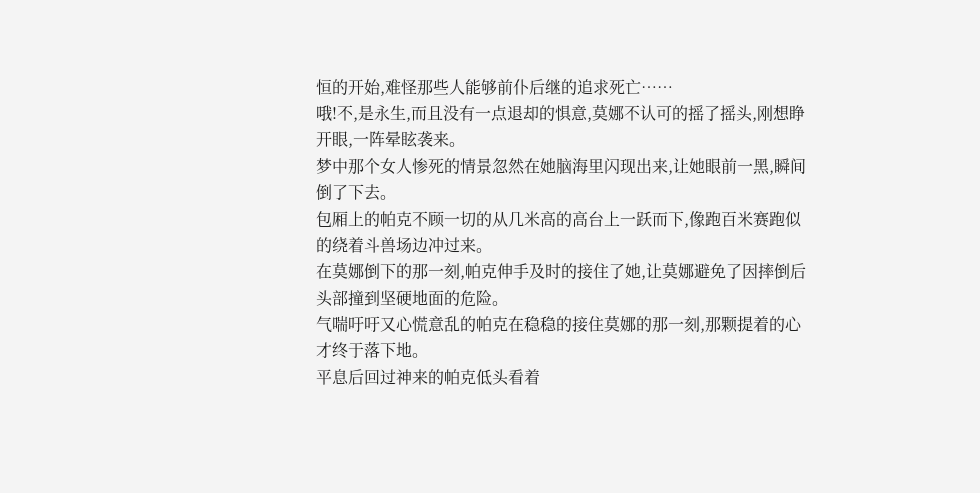恒的开始,难怪那些人能够前仆后继的追求死亡……
哦!不,是永生,而且没有一点退却的惧意,莫娜不认可的摇了摇头,刚想睁开眼,一阵晕眩袭来。
梦中那个女人惨死的情景忽然在她脑海里闪现出来,让她眼前一黑,瞬间倒了下去。
包厢上的帕克不顾一切的从几米高的高台上一跃而下,像跑百米赛跑似的绕着斗兽场边冲过来。
在莫娜倒下的那一刻,帕克伸手及时的接住了她,让莫娜避免了因摔倒后头部撞到坚硬地面的危险。
气喘吁吁又心慌意乱的帕克在稳稳的接住莫娜的那一刻,那颗提着的心才终于落下地。
平息后回过神来的帕克低头看着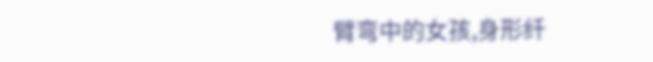臂弯中的女孩,身形纤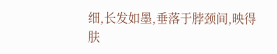细,长发如墨,垂落于脖颈间,映得肤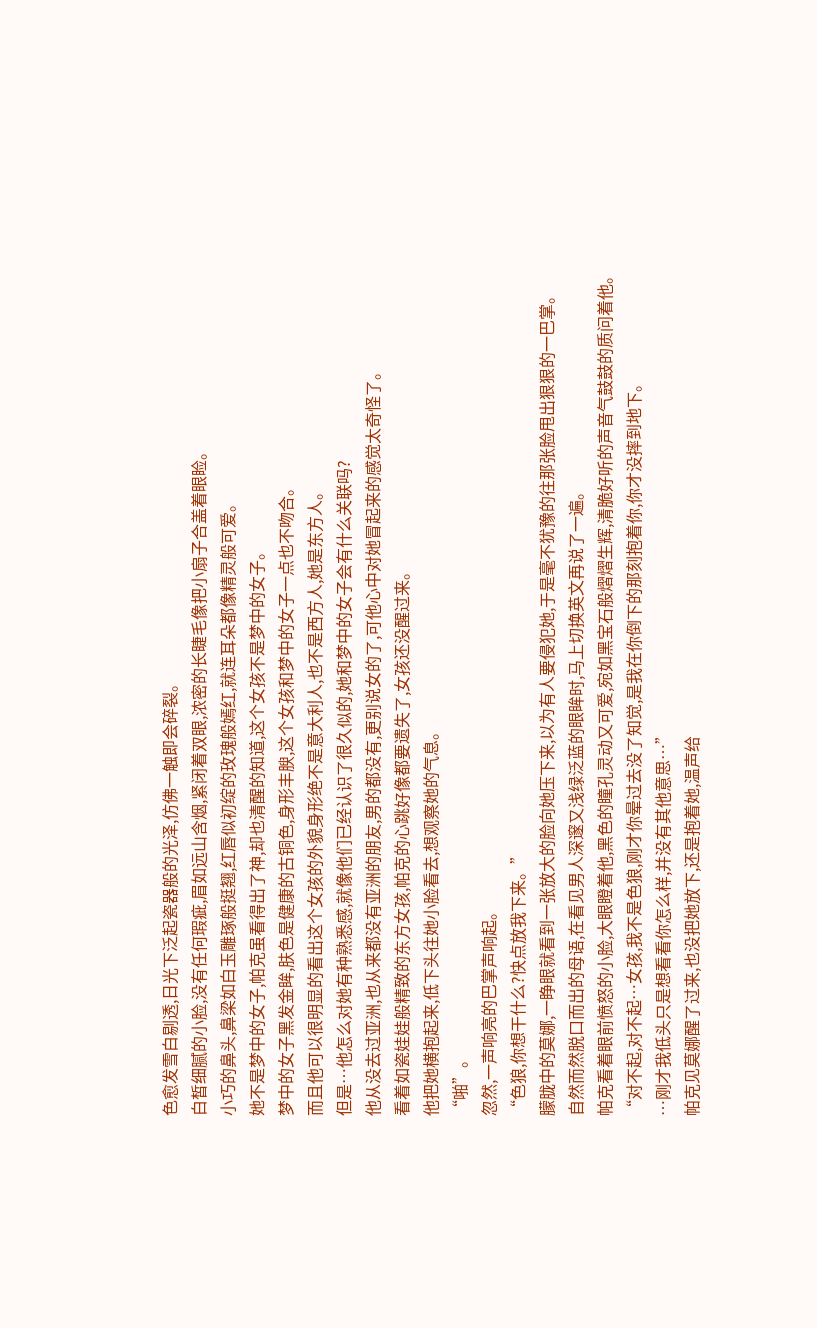色愈发雪白剔透,日光下泛起瓷器般的光泽,仿佛一触即会碎裂。
白皙细腻的小脸,没有任何瑕疵,眉如远山含烟,紧闭着双眼,浓密的长睫毛像把小扇子合盖着眼睑。
小巧的鼻头,鼻梁如白玉雕琢般挺翘,红唇似初绽的玫瑰般嫣红,就连耳朵都像精灵般可爱。
她不是梦中的女子,帕克虽看得出了神,却也清醒的知道,这个女孩不是梦中的女子。
梦中的女子黑发金眸,肤色是健康的古铜色,身形丰腴,这个女孩和梦中的女子一点也不吻合。
而且他可以很明显的看出这个女孩的外貌身形绝不是意大利人,也不是西方人,她是东方人。
但是…他怎么对她有种熟悉感,就像他们已经认识了很久似的,她和梦中的女子会有什么关联吗?
他从没去过亚洲,也从来都没有亚洲的朋友,男的都没有,更别说女的了,可他心中对她冒起来的感觉太奇怪了。
看着如瓷娃娃般精致的东方女孩,帕克的心跳好像都要遗失了,女孩还没醒过来。
他把她横抱起来,低下头往她小脸看去,想观察她的气息。
“啪”。
忽然,一声响亮的巴掌声响起。
“色狼,你想干什么?快点放我下来。”
朦胧中的莫娜,一睁眼就看到一张放大的脸向她压下来,以为有人要侵犯她,于是毫不犹豫的往那张脸甩出狠狠的一巴掌。
自然而然脱口而出的母语,在看见男人深邃又浅绿泛蓝的眼眸时,马上切换英文再说了一遍。
帕克看着眼前愤怒的小脸,大眼瞪着他,黑色的瞳孔灵动又可爱,宛如黑宝石般熠熠生辉,清脆好听的声音气鼓鼓的质问着他。
“对不起,对不起…女孩,我不是色狼,刚才你晕过去没了知觉,是我在你倒下的那刻抱着你,你才没摔到地下。
…刚才我低头只是想看看你怎么样,并没有其他意思…”
帕克见莫娜醒了过来,也没把她放下,还是抱着她,温声给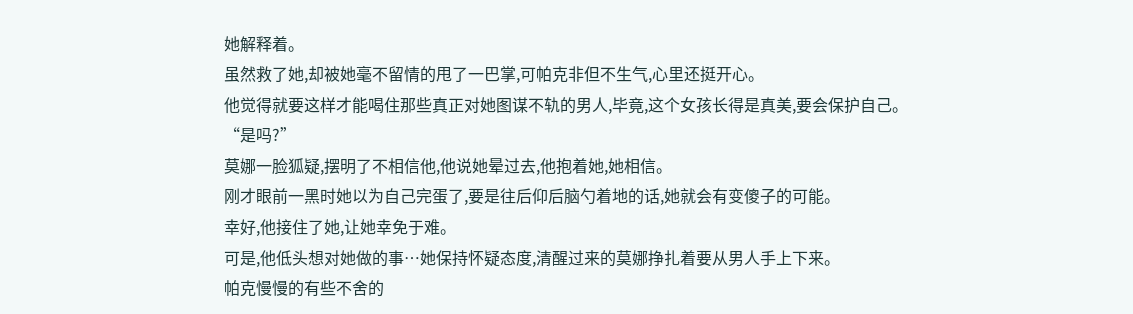她解释着。
虽然救了她,却被她毫不留情的甩了一巴掌,可帕克非但不生气,心里还挺开心。
他觉得就要这样才能喝住那些真正对她图谋不轨的男人,毕竟,这个女孩长得是真美,要会保护自己。
“是吗?”
莫娜一脸狐疑,摆明了不相信他,他说她晕过去,他抱着她,她相信。
刚才眼前一黑时她以为自己完蛋了,要是往后仰后脑勺着地的话,她就会有变傻子的可能。
幸好,他接住了她,让她幸免于难。
可是,他低头想对她做的事…她保持怀疑态度,清醒过来的莫娜挣扎着要从男人手上下来。
帕克慢慢的有些不舍的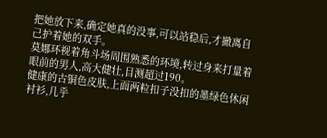把她放下来,确定她真的没事,可以站稳后,才撤离自己护着她的双手。
莫娜环视着角斗场周围熟悉的环境,转过身来打量着眼前的男人,高大健壮,目测超过190。
健康的古铜色皮肤,上面两粒扣子没扣的墨绿色休闲衬衫,几乎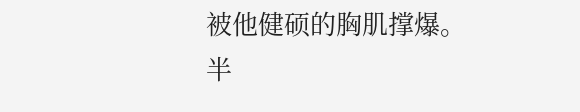被他健硕的胸肌撑爆。
半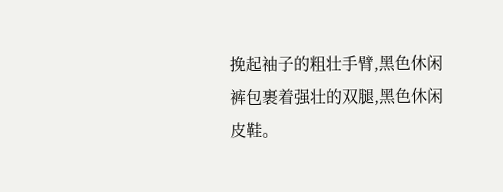挽起袖子的粗壮手臂,黑色休闲裤包裹着强壮的双腿,黑色休闲皮鞋。